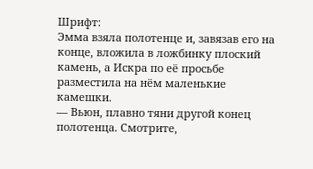Шрифт:
Эмма взяла полотенце и, завязав его на конце, вложила в ложбинку плоский камень, а Искра по её просьбе разместила на нём маленькие камешки.
— Вьюн, плавно тяни другой конец полотенца. Смотрите,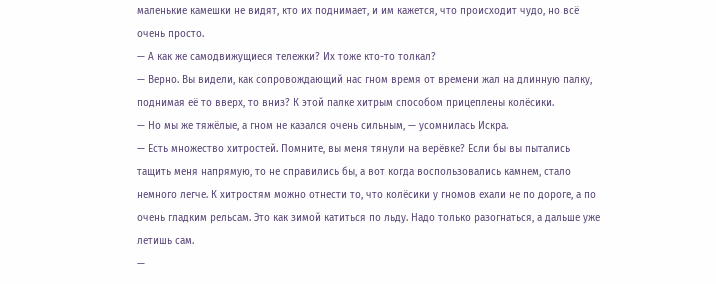маленькие камешки не видят, кто их поднимает, и им кажется, что происходит чудо, но всё очень просто.
— А как же самодвижущиеся тележки? Их тоже кто-то толкал?
— Верно. Вы видели, как сопровождающий нас гном время от времени жал на длинную палку, поднимая её то вверх, то вниз? К этой палке хитрым способом прицеплены колёсики.
— Но мы же тяжёлые, а гном не казался очень сильным, — усомнилась Искра.
— Есть множество хитростей. Помните, вы меня тянули на верёвке? Если бы вы пытались тащить меня напрямую, то не справились бы, а вот когда воспользовались камнем, стало немного легче. К хитростям можно отнести то, что колёсики у гномов ехали не по дороге, а по очень гладким рельсам. Это как зимой катиться по льду. Надо только разогнаться, а дальше уже летишь сам.
—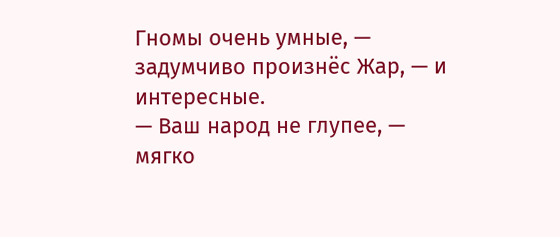Гномы очень умные, — задумчиво произнёс Жар, — и интересные.
— Ваш народ не глупее, — мягко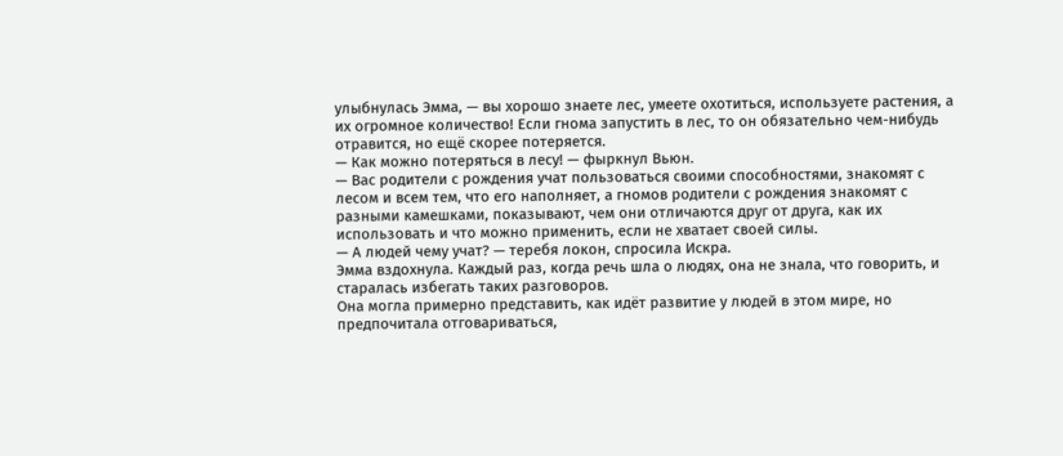улыбнулась Эмма, — вы хорошо знаете лес, умеете охотиться, используете растения, а их огромное количество! Если гнома запустить в лес, то он обязательно чем-нибудь отравится, но ещё скорее потеряется.
— Как можно потеряться в лесу! — фыркнул Вьюн.
— Вас родители с рождения учат пользоваться своими способностями, знакомят с лесом и всем тем, что его наполняет, а гномов родители с рождения знакомят с разными камешками, показывают, чем они отличаются друг от друга, как их использовать и что можно применить, если не хватает своей силы.
— А людей чему учат? — теребя локон, спросила Искра.
Эмма вздохнула. Каждый раз, когда речь шла о людях, она не знала, что говорить, и старалась избегать таких разговоров.
Она могла примерно представить, как идёт развитие у людей в этом мире, но предпочитала отговариваться,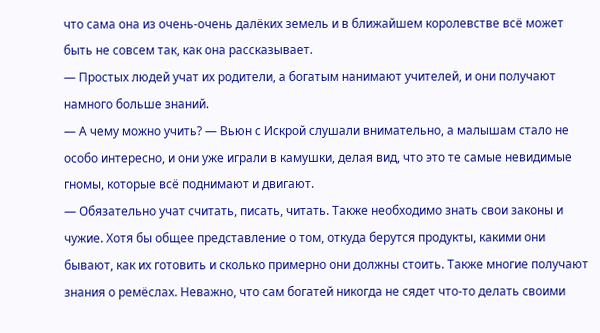что сама она из очень-очень далёких земель и в ближайшем королевстве всё может быть не совсем так, как она рассказывает.
— Простых людей учат их родители, а богатым нанимают учителей, и они получают намного больше знаний.
— А чему можно учить? — Вьюн с Искрой слушали внимательно, а малышам стало не особо интересно, и они уже играли в камушки, делая вид, что это те самые невидимые гномы, которые всё поднимают и двигают.
— Обязательно учат считать, писать, читать. Также необходимо знать свои законы и чужие. Хотя бы общее представление о том, откуда берутся продукты, какими они бывают, как их готовить и сколько примерно они должны стоить. Также многие получают знания о ремёслах. Неважно, что сам богатей никогда не сядет что-то делать своими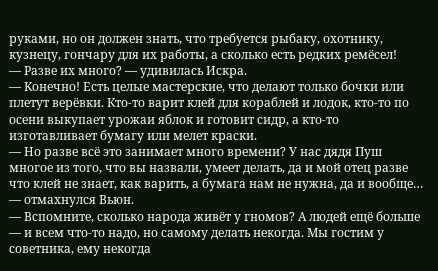руками, но он должен знать, что требуется рыбаку, охотнику, кузнецу, гончару для их работы, а сколько есть редких ремёсел!
— Разве их много? — удивилась Искра.
— Конечно! Есть целые мастерские, что делают только бочки или плетут верёвки. Кто-то варит клей для кораблей и лодок, кто-то по осени выкупает урожаи яблок и готовит сидр, а кто-то изготавливает бумагу или мелет краски.
— Но разве всё это занимает много времени? У нас дядя Пуш многое из того, что вы назвали, умеет делать, да и мой отец разве что клей не знает, как варить, а бумага нам не нужна, да и вообще… — отмахнулся Вьюн.
— Вспомните, сколько народа живёт у гномов? А людей ещё больше — и всем что-то надо, но самому делать некогда. Мы гостим у советника, ему некогда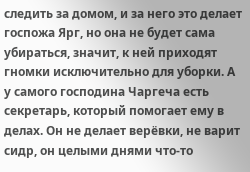следить за домом, и за него это делает госпожа Ярг, но она не будет сама убираться, значит, к ней приходят гномки исключительно для уборки. А у самого господина Чаргеча есть секретарь, который помогает ему в делах. Он не делает верёвки, не варит сидр, он целыми днями что-то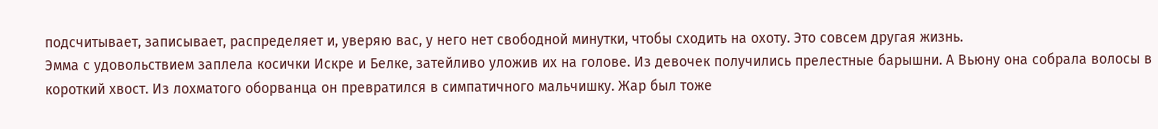подсчитывает, записывает, распределяет и, уверяю вас, у него нет свободной минутки, чтобы сходить на охоту. Это совсем другая жизнь.
Эмма с удовольствием заплела косички Искре и Белке, затейливо уложив их на голове. Из девочек получились прелестные барышни. А Вьюну она собрала волосы в короткий хвост. Из лохматого оборванца он превратился в симпатичного мальчишку. Жар был тоже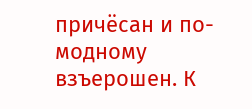причёсан и по-модному взъерошен. К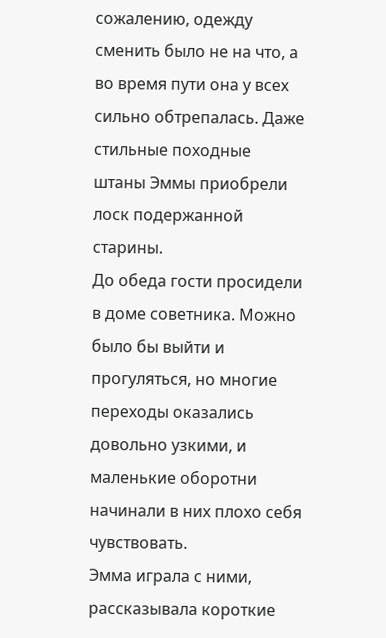сожалению, одежду сменить было не на что, а во время пути она у всех сильно обтрепалась. Даже стильные походные штаны Эммы приобрели лоск подержанной старины.
До обеда гости просидели в доме советника. Можно было бы выйти и прогуляться, но многие переходы оказались довольно узкими, и маленькие оборотни начинали в них плохо себя чувствовать.
Эмма играла с ними, рассказывала короткие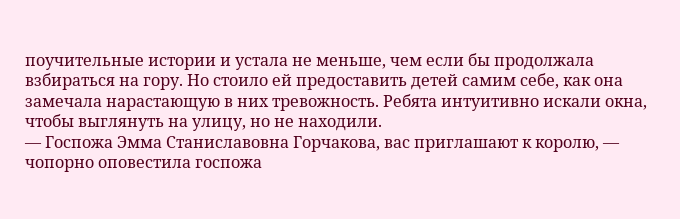поучительные истории и устала не меньше, чем если бы продолжала взбираться на гору. Но стоило ей предоставить детей самим себе, как она замечала нарастающую в них тревожность. Ребята интуитивно искали окна, чтобы выглянуть на улицу, но не находили.
— Госпожа Эмма Станиславовна Горчакова, вас приглашают к королю, — чопорно оповестила госпожа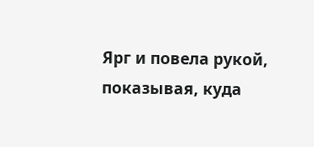Ярг и повела рукой, показывая, куда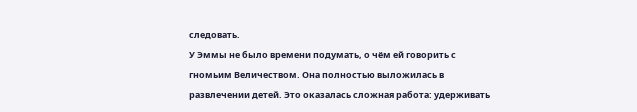следовать.
У Эммы не было времени подумать, о чём ей говорить с гномьим Величеством. Она полностью выложилась в развлечении детей. Это оказалась сложная работа: удерживать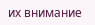их внимание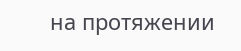на протяжении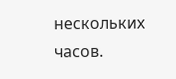нескольких часов.